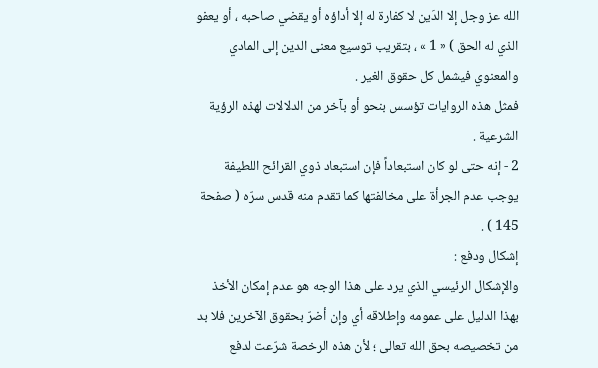الله عز وجل إلا الدَين لا كفارة له إلا أداؤه أو يقضي صاحبه ، أو يعفو الذي له الحق ) « 1 » ، بتقريب توسيع معنى الدين إلى المادي والمعنوي فيشمل كل حقوق الغير .
فمثل هذه الروايات تؤسس بنحو أو بآخر من الدلالات لهذه الرؤية الشرعية .
2 - إنه حتى لو كان استبعاداً فإن استبعاد ذوي القرائح اللطيفة يوجب عدم الجرأة على مخالفتها كما تقدم منه قدس سرّه ( صفحة 145 ) .
إشكال ودفع :
والإشكال الرئيسي الذي يرد على هذا الوجه هو عدم إمكان الأخذ بهذا الدليل على عمومه وإطلاقه أي وإن أضرّ بحقوق الآخرين فلا بد من تخصيصه بحق الله تعالى ؛ لأن هذه الرخصة شرّعت لدفع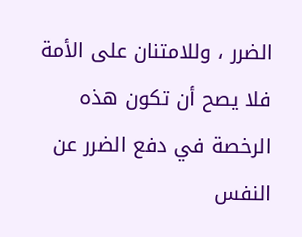الضرر ، وللامتنان على الأمة فلا يصح أن تكون هذه الرخصة في دفع الضرر عن النفس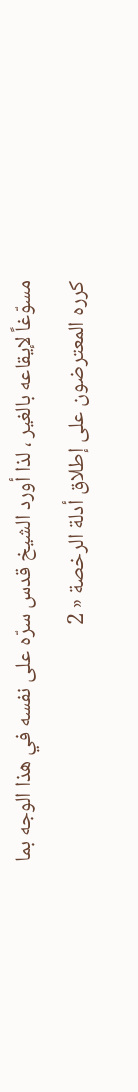مسوّغاً لإيقاعه بالغير ، لذا أورد الشيخ قدس سرّه على نفسه في هذا الوجه بما كرره المعترضون على إطلاق أدلة الرخصة « 2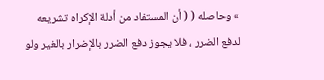» وحاصله ( ( أن المستفاد من أدلة الإكراه تشريعه لدفع الضرر ، فلا يجوز دفع الضرر بالإضرار بالغير ولو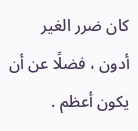كان ضرر الغير أدون ، فضلًا عن أن يكون أعظم .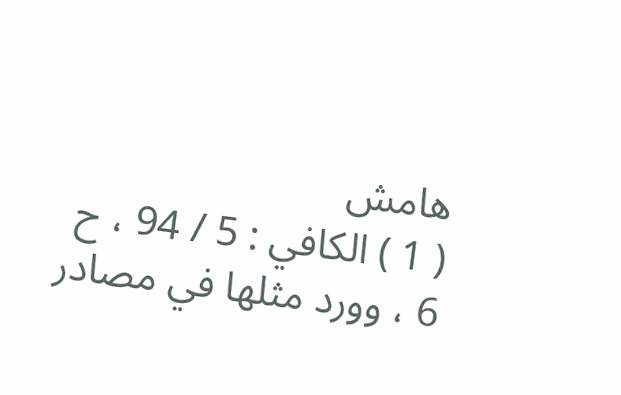هامش
( 1 ) الكافي : 5 / 94 ، ح 6 ، وورد مثلها في مصادر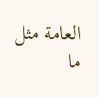العامة مثل ما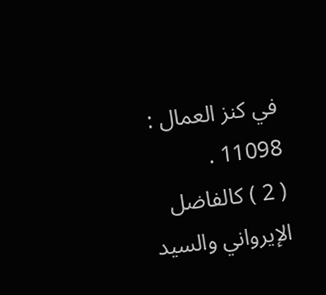في كنز العمال : 11098 .
( 2 ) كالفاضل الإيرواني والسيد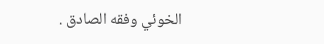الخوئي وفقه الصادق .